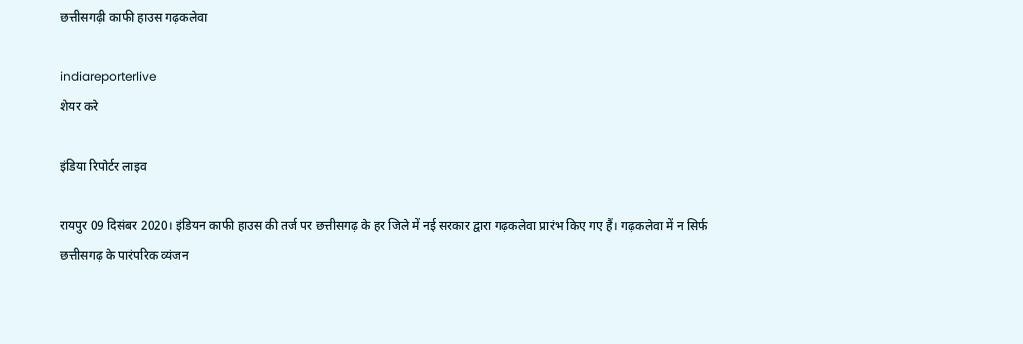छत्तीसगढ़ी काफी हाउस गढ़कलेवा

indiareporterlive
शेयर करे

इंडिया रिपोर्टर लाइव

रायपुर 09 दिसंबर 2020। इंडियन काफी हाउस की तर्ज पर छत्तीसगढ़ के हर जिले में नई सरकार द्वारा गढ़कलेवा प्रारंभ किए गए हैं। गढ़कलेवा में न सिर्फ छत्तीसगढ़ के पारंपरिक व्यंजन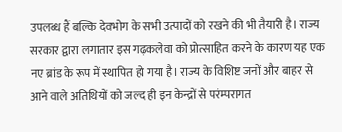उपलब्ध हैं बल्कि देवभोग के सभी उत्पादों को रखने की भी तैयारी है। राज्य सरकार द्वारा लगातार इस गढ़कलेवा को प्रोत्साहित करने के कारण यह एक नए ब्रांड के रूप में स्थापित हो गया है। राज्य के विशिष्ट जनों और बाहर से आने वाले अतिथियों को जल्द ही इन केन्द्रों से परंम्परागत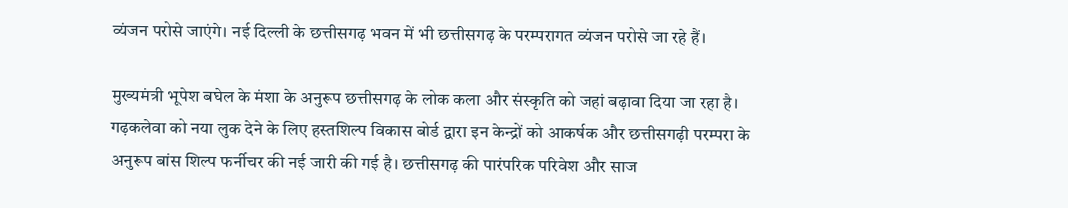व्यंजन परोसे जाएंगे। नई दिल्ली के छत्तीसगढ़ भवन में भी छत्तीसगढ़ के परम्परागत व्यंजन परोसे जा रहे हैं।

मुख्यमंत्री भूपेश बघेल के मंशा के अनुरूप छत्तीसगढ़ के लोक कला और संस्कृति को जहां बढ़ावा दिया जा रहा है। गढ़कलेवा को नया लुक देने के लिए हस्तशिल्प विकास बोर्ड द्वारा इन केन्द्रों को आकर्षक और छत्तीसगढ़ी परम्परा के अनुरूप बांस शिल्प फर्नीचर की नई जारी की गई है। छत्तीसगढ़ की पारंपरिक परिवेश और साज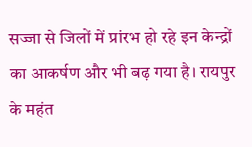सज्जा से जिलों में प्रांरभ हो रहे इन केन्द्रों का आकर्षण और भी बढ़ गया है। रायपुर के महंत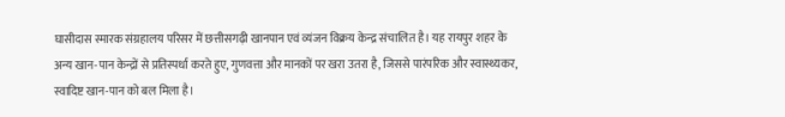घासीदास स्मारक संग्रहालय परिसर में छत्तीसगढ़ी खानपान एवं व्यंजन विक्रय केन्द्र संचालित है। यह रायपुर शहर के अन्य खान-पान केन्द्रों से प्रतिस्पर्धा करते हुए, गुणवत्ता और मानकों पर खरा उतरा है, जिससे पारंपरिक और स्वास्थ्यकर, स्वादिष्ट खान-पान को बल मिला है।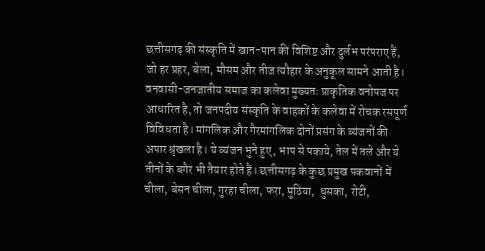छत्तीसगढ़ की संस्कृति में खान-पान की विशिष्ट और दुर्लभ परंपराए हैं, जो हर प्रहर, बेला, मौसम और तीज त्यौहार के अनुकूल सामने आती है। वनवासी-जनजातीय समाज का कलेवा मुख्यतः प्राकृतिक वनोपज पर आधारित है, तो जनपदीय संस्कृति के वाहकों के कलेवा में रोचक रसपूर्ण विविधता है। मांगलिक और गैरमांगलिक दोनों प्रसंग के व्यंजनों की अपार श्रृंखला है। ये व्यंजन भुने हुए, भाप से पकाये, तेल में तले और ये तीनों के बगैर भी तैयार होते हैं। छत्तीसगढ़ के कुछ प्रमुख पकवानों में चीला, बेसन चीला, गुरहा चीला, फरा, मुठिया,  धुसका, रोटी,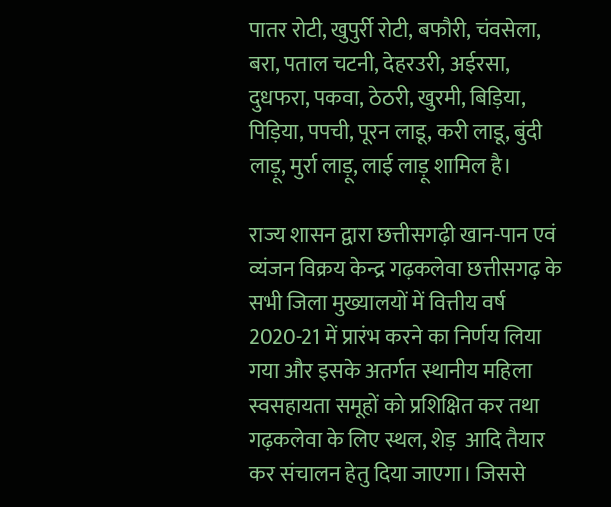पातर रोटी, खुपुर्री रोटी, बफौरी, चंवसेला, बरा, पताल चटनी, देहरउरी, अईरसा, दुधफरा, पकवा, ठेठरी, खुरमी, बिड़िया, पिड़िया, पपची, पूरन लाडू, करी लाडू, बुंदी लाड़ू, मुर्रा लाड़ू, लाई लाड़ू शामिल है।

राज्य शासन द्वारा छत्तीसगढ़ी खान-पान एवं व्यंजन विक्रय केन्द्र गढ़कलेवा छत्तीसगढ़ के सभी जिला मुख्यालयों में वित्तीय वर्ष 2020-21 में प्रारंभ करने का निर्णय लिया गया और इसके अतर्गत स्थानीय महिला स्वसहायता समूहों को प्रशिक्षित कर तथा गढ़कलेवा के लिए स्थल, शेड़  आदि तैयार कर संचालन हेतु दिया जाएगा। जिससे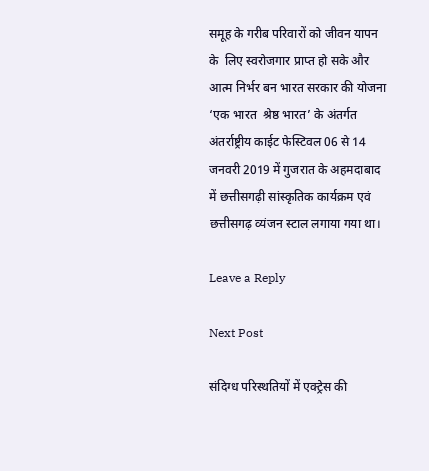समूह के गरीब परिवारों को जीवन यापन के  लिए स्वरोजगार प्राप्त हो सके और आत्म निर्भर बन भारत सरकार की योजना ‘एक भारत  श्रेष्ठ भारत’ के अंतर्गत अंतर्राष्ट्रीय काईट फेस्टिवल 06 से 14 जनवरी 2019 में गुजरात के अहमदाबाद में छत्तीसगढ़ी सांस्कृतिक कार्यक्रम एवं छत्तीसगढ़ व्यंजन स्टाल लगाया गया था।

Leave a Reply

Next Post

संदिग्ध परिस्थतियों में एक्ट्रेस की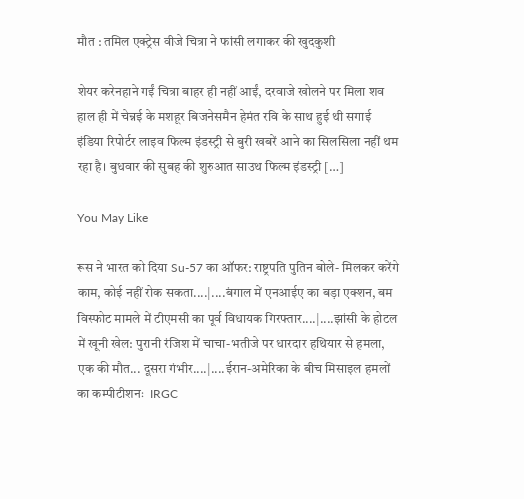मौत : तमिल एक्ट्रेस वीजे चित्रा ने फांसी लगाकर की खुदकुशी

शेयर करेनहाने गईं चित्रा बाहर ही नहीं आईं, दरवाजे खोलने पर मिला शव हाल ही में चेन्नई के मशहूर बिजनेसमैन हेमंत रवि के साथ हुई थी सगाई इंडिया रिपोर्टर लाइव फिल्म इंडस्ट्री से बुरी खबरें आने का सिलसिला नहीं थम रहा है। बुधवार की सुबह की शुरुआत साउथ फिल्म इंडस्ट्री […]

You May Like

रूस ने भारत को दिया Su-57 का ऑफर: राष्ट्रपति पुतिन बोले- मिलकर करेंगे काम, कोई नहीं रोक सकता....|....बंगाल में एनआईए का बड़ा एक्शन, बम विस्फोट मामले में टीएमसी का पूर्व विधायक गिरफ्तार....|....झांसी के होटल में खूनी खेल: पुरानी रंजिश में चाचा-भतीजे पर धारदार हथियार से हमला, एक की मौत... दूसरा गंभीर....|....ईरान-अमेरिका के बीच मिसाइल हमलों का कम्पीटीशनः  IRGC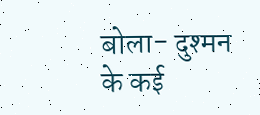बोला- दुश्मन के कई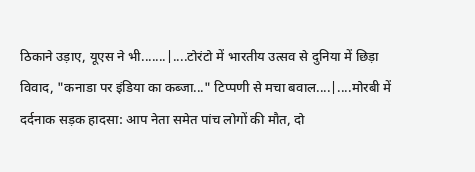ठिकाने उड़ाए, यूएस ने भी.......|....टोरंटो में भारतीय उत्सव से दुनिया में छिड़ा विवाद, "कनाडा पर इंडिया का कब्जा..." टिप्पणी से मचा बवाल....|....मोरबी में दर्दनाक सड़क हादसा: आप नेता समेत पांच लोगों की मौत, दो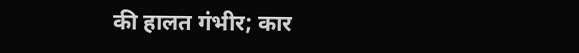की हालत गंभीर; कार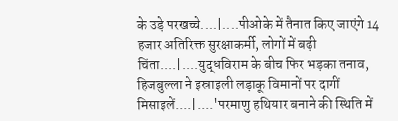के उड़े परखच्चे....|....पीओके में तैनात किए जाएंगे 14 हजार अतिरिक्त सुरक्षाकर्मी, लोगों में बढ़ी चिंता....|....युद्धविराम के बीच फिर भड़का तनाव, हिजबुल्ला ने इस्राइली लड़ाकू विमानों पर दागीं मिसाइलें....|....'परमाणु हथियार बनाने की स्थिति में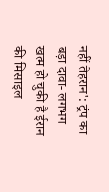नहीं तेहरान': ट्रंप का बड़ा दावा- लगभग खत्म हो चुकी है ईरान की मिसाइल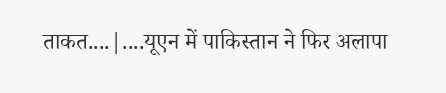ताकत....|....यूएन में पाकिस्तान ने फिर अलापा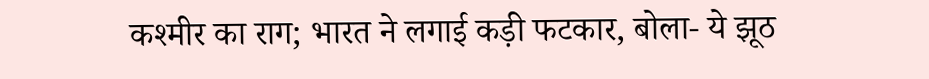कश्मीर का राग; भारत ने लगाई कड़ी फटकार, बोला- ये झूठ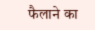फैलाने का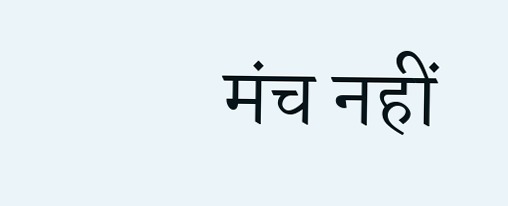मंच नहीं